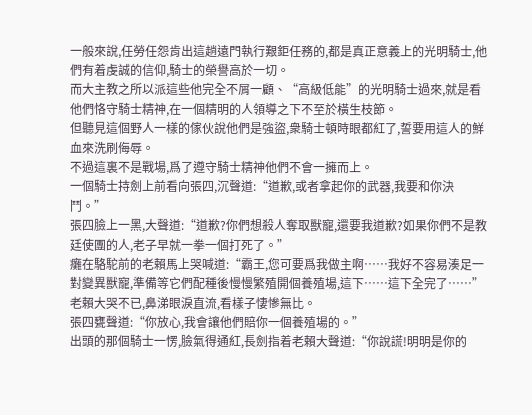一般來說,任勞任怨肯出這趟遠門執行艱鉅任務的,都是真正意義上的光明騎士,他們有着虔誠的信仰,騎士的榮譽高於一切。
而大主教之所以派這些他完全不屑一顧、“高級低能”的光明騎士過來,就是看他們恪守騎士精神,在一個精明的人領導之下不至於橫生枝節。
但聽見這個野人一樣的傢伙說他們是強盜,衆騎士頓時眼都紅了,誓要用這人的鮮血來洗刷侮辱。
不過這裏不是戰場,爲了遵守騎士精神他們不會一擁而上。
一個騎士持劍上前看向張四,沉聲道:“道歉,或者拿起你的武器,我要和你決鬥。”
張四臉上一黑,大聲道:“道歉?你們想殺人奪取獸寵,還要我道歉?如果你們不是教廷使團的人,老子早就一拳一個打死了。”
癱在駱駝前的老賴馬上哭喊道:“霸王,您可要爲我做主啊……我好不容易湊足一對變異獸寵,準備等它們配種後慢慢繁殖開個養殖場,這下……這下全完了……”
老賴大哭不已,鼻涕眼淚直流,看樣子悽慘無比。
張四甕聲道:“你放心,我會讓他們賠你一個養殖場的。”
出頭的那個騎士一愣,臉氣得通紅,長劍指着老賴大聲道:“你說謊!明明是你的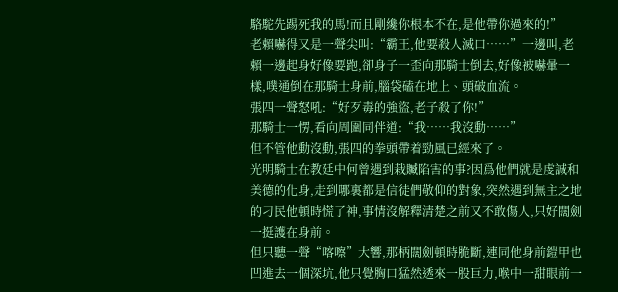駱駝先踢死我的馬!而且剛纔你根本不在,是他帶你過來的!”
老賴嚇得又是一聲尖叫:“霸王,他要殺人滅口……”一邊叫,老賴一邊起身好像要跑,卻身子一歪向那騎士倒去,好像被嚇暈一樣,噗通倒在那騎士身前,腦袋磕在地上、頭破血流。
張四一聲怒吼:“好歹毒的強盜,老子殺了你!”
那騎士一愣,看向周圍同伴道:“我……我沒動……”
但不管他動沒動,張四的拳頭帶着勁風已經來了。
光明騎士在教廷中何曾遇到栽贓陷害的事?因爲他們就是虔誠和美德的化身,走到哪裏都是信徒們敬仰的對象,突然遇到無主之地的刁民他頓時慌了神,事情沒解釋清楚之前又不敢傷人,只好闊劍一挺護在身前。
但只聽一聲“喀嚓”大響,那柄闊劍頓時脆斷,連同他身前鎧甲也凹進去一個深坑,他只覺胸口猛然透來一股巨力,喉中一甜眼前一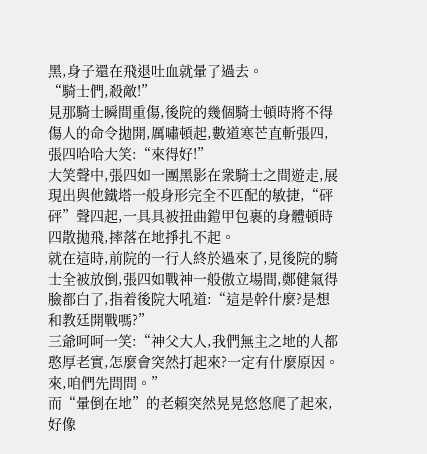黑,身子還在飛退吐血就暈了過去。
“騎士們,殺敵!”
見那騎士瞬間重傷,後院的幾個騎士頓時將不得傷人的命令拋開,厲嘯頓起,數道寒芒直斬張四,張四哈哈大笑:“來得好!”
大笑聲中,張四如一團黑影在衆騎士之間遊走,展現出與他鐵塔一般身形完全不匹配的敏捷,“砰砰”聲四起,一具具被扭曲鎧甲包裹的身體頓時四散拋飛,摔落在地掙扎不起。
就在這時,前院的一行人終於過來了,見後院的騎士全被放倒,張四如戰神一般傲立場間,鄭健氣得臉都白了,指着後院大吼道:“這是幹什麼?是想和教廷開戰嗎?”
三爺呵呵一笑:“神父大人,我們無主之地的人都憨厚老實,怎麼會突然打起來?一定有什麼原因。來,咱們先問問。”
而“暈倒在地”的老賴突然晃晃悠悠爬了起來,好像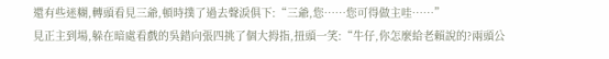還有些迷糊,轉頭看見三爺,頓時撲了過去聲淚俱下:“三爺,您……您可得做主哇……”
見正主到場,躲在暗處看戲的吳錯向張四挑了個大拇指,扭頭一笑:“牛仔,你怎麼給老賴說的?兩頭公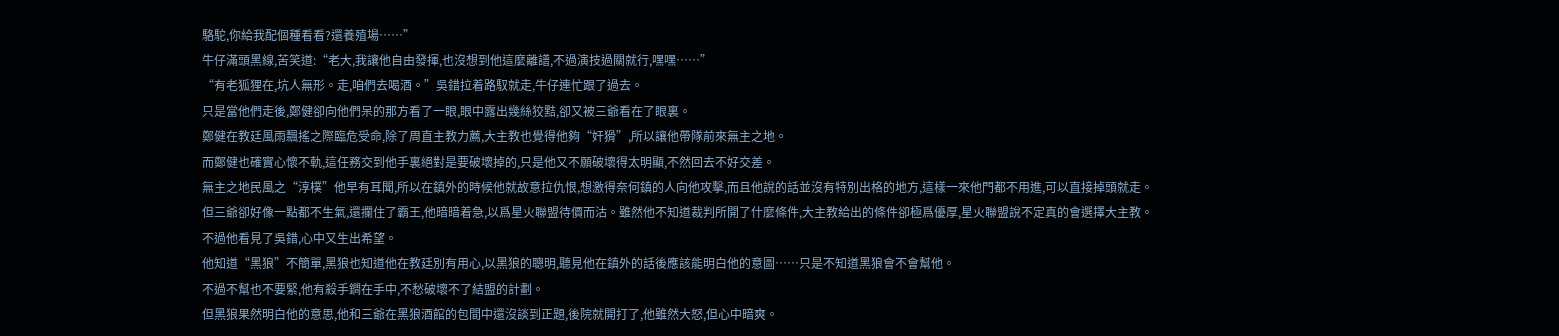駱駝,你給我配個種看看?還養殖場……”
牛仔滿頭黑線,苦笑道:“老大,我讓他自由發揮,也沒想到他這麼離譜,不過演技過關就行,嘿嘿……”
“有老狐狸在,坑人無形。走,咱們去喝酒。”吳錯拉着路馭就走,牛仔連忙跟了過去。
只是當他們走後,鄭健卻向他們呆的那方看了一眼,眼中露出幾絲狡黠,卻又被三爺看在了眼裏。
鄭健在教廷風雨飄搖之際臨危受命,除了周直主教力薦,大主教也覺得他夠“奸猾”,所以讓他帶隊前來無主之地。
而鄭健也確實心懷不軌,這任務交到他手裏絕對是要破壞掉的,只是他又不願破壞得太明顯,不然回去不好交差。
無主之地民風之“淳樸”他早有耳聞,所以在鎮外的時候他就故意拉仇恨,想激得奈何鎮的人向他攻擊,而且他說的話並沒有特別出格的地方,這樣一來他門都不用進,可以直接掉頭就走。
但三爺卻好像一點都不生氣,還攔住了霸王,他暗暗着急,以爲星火聯盟待價而沽。雖然他不知道裁判所開了什麼條件,大主教給出的條件卻極爲優厚,星火聯盟說不定真的會選擇大主教。
不過他看見了吳錯,心中又生出希望。
他知道“黑狼”不簡單,黑狼也知道他在教廷別有用心,以黑狼的聰明,聽見他在鎮外的話後應該能明白他的意圖……只是不知道黑狼會不會幫他。
不過不幫也不要緊,他有殺手鐧在手中,不愁破壞不了結盟的計劃。
但黑狼果然明白他的意思,他和三爺在黑狼酒館的包間中還沒談到正題,後院就開打了,他雖然大怒,但心中暗爽。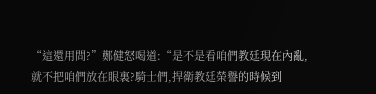“這還用問?”鄭健怒喝道:“是不是看咱們教廷現在內亂,就不把咱們放在眼裏?騎士們,捍衛教廷榮譽的時候到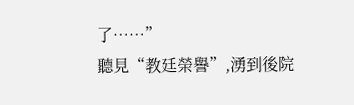了……”
聽見“教廷榮譽”,湧到後院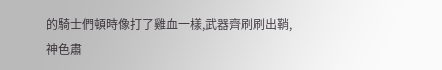的騎士們頓時像打了雞血一樣,武器齊刷刷出鞘,神色肅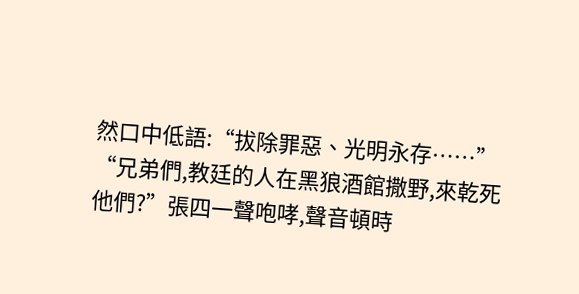然口中低語:“拔除罪惡、光明永存……”
“兄弟們,教廷的人在黑狼酒館撒野,來乾死他們?”張四一聲咆哮,聲音頓時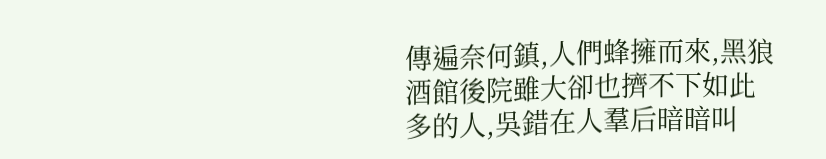傳遍奈何鎮,人們蜂擁而來,黑狼酒館後院雖大卻也擠不下如此多的人,吳錯在人羣后暗暗叫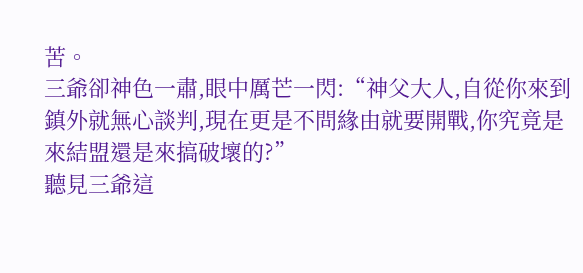苦。
三爺卻神色一肅,眼中厲芒一閃:“神父大人,自從你來到鎮外就無心談判,現在更是不問緣由就要開戰,你究竟是來結盟還是來搞破壞的?”
聽見三爺這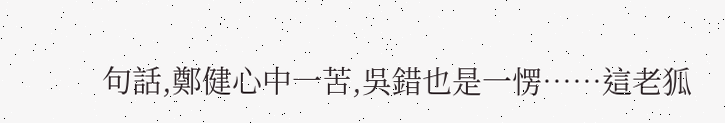句話,鄭健心中一苦,吳錯也是一愣……這老狐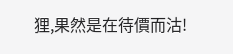狸,果然是在待價而沽!